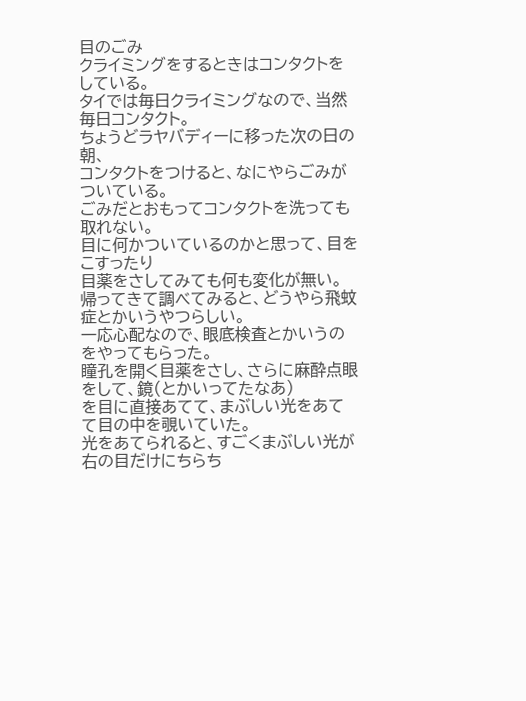目のごみ
クライミングをするときはコンタクトをしている。
タイでは毎日クライミングなので、当然毎日コンタクト。
ちょうどラヤバディーに移った次の日の朝、
コンタクトをつけると、なにやらごみがついている。
ごみだとおもってコンタクトを洗っても取れない。
目に何かついているのかと思って、目をこすったり
目薬をさしてみても何も変化が無い。
帰ってきて調べてみると、どうやら飛蚊症とかいうやつらしい。
一応心配なので、眼底検査とかいうのをやってもらった。
瞳孔を開く目薬をさし、さらに麻酔点眼をして、鏡(とかいってたなあ)
を目に直接あてて、まぶしい光をあてて目の中を覗いていた。
光をあてられると、すごくまぶしい光が右の目だけにちらち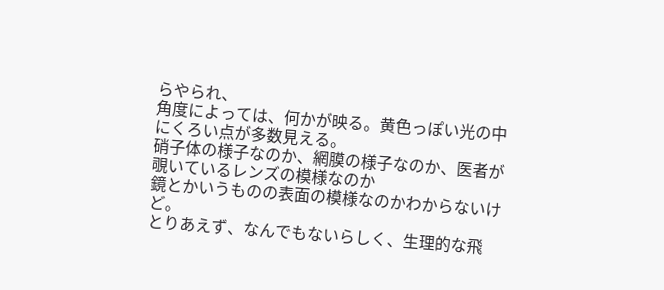らやられ、
角度によっては、何かが映る。黄色っぽい光の中にくろい点が多数見える。
硝子体の様子なのか、網膜の様子なのか、医者が覗いているレンズの模様なのか
鏡とかいうものの表面の模様なのかわからないけど。
とりあえず、なんでもないらしく、生理的な飛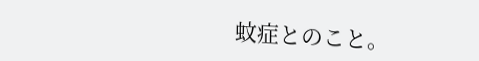蚊症とのこと。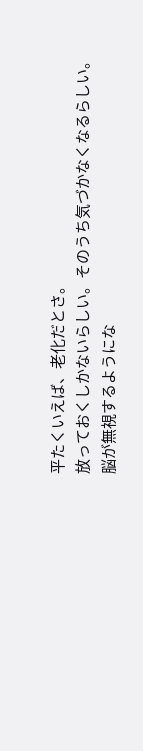平たくいえば、老化だとさ。
放っておくしかないらしい。そのうち気づかなくなるらしい。
脳が無視するようにな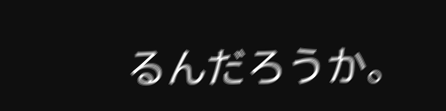るんだろうか。